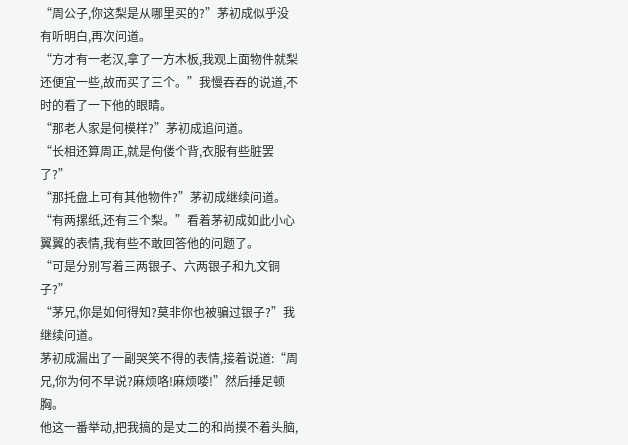“周公子,你这梨是从哪里买的?”茅初成似乎没有听明白,再次问道。
“方才有一老汉,拿了一方木板,我观上面物件就梨还便宜一些,故而买了三个。”我慢吞吞的说道,不时的看了一下他的眼睛。
“那老人家是何模样?”茅初成追问道。
“长相还算周正,就是佝偻个背,衣服有些脏罢了?”
“那托盘上可有其他物件?”茅初成继续问道。
“有两摞纸,还有三个梨。”看着茅初成如此小心翼翼的表情,我有些不敢回答他的问题了。
“可是分别写着三两银子、六两银子和九文铜子?”
“茅兄,你是如何得知?莫非你也被骗过银子?”我继续问道。
茅初成漏出了一副哭笑不得的表情,接着说道:“周兄,你为何不早说?麻烦咯!麻烦喽!”然后捶足顿胸。
他这一番举动,把我搞的是丈二的和尚摸不着头脑,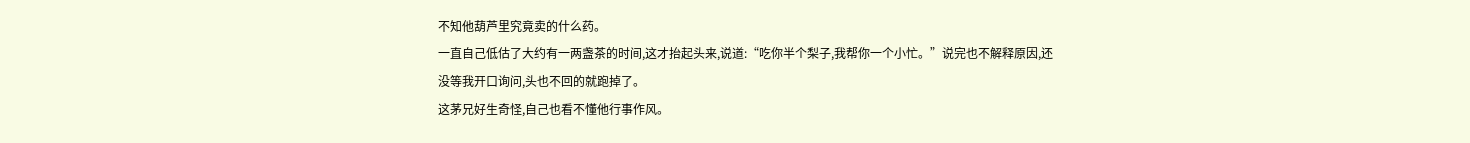不知他葫芦里究竟卖的什么药。
一直自己低估了大约有一两盏茶的时间,这才抬起头来,说道:“吃你半个梨子,我帮你一个小忙。”说完也不解释原因,还没等我开口询问,头也不回的就跑掉了。
这茅兄好生奇怪,自己也看不懂他行事作风。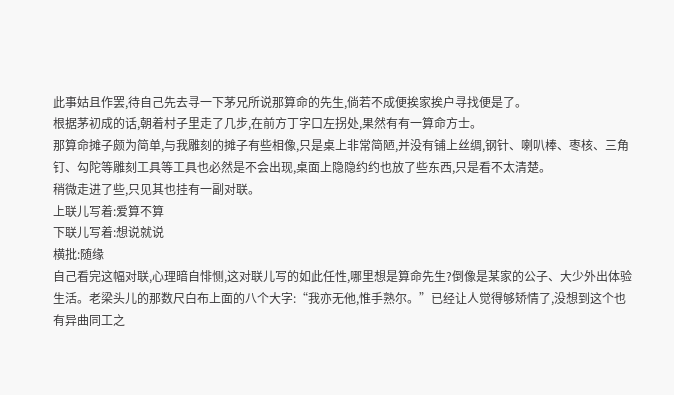此事姑且作罢,待自己先去寻一下茅兄所说那算命的先生,倘若不成便挨家挨户寻找便是了。
根据茅初成的话,朝着村子里走了几步,在前方丁字口左拐处,果然有有一算命方士。
那算命摊子颇为简单,与我雕刻的摊子有些相像,只是桌上非常简陋,并没有铺上丝绸,钢针、喇叭棒、枣核、三角钉、勾陀等雕刻工具等工具也必然是不会出现,桌面上隐隐约约也放了些东西,只是看不太清楚。
稍微走进了些,只见其也挂有一副对联。
上联儿写着:爱算不算
下联儿写着:想说就说
横批:随缘
自己看完这幅对联,心理暗自悱恻,这对联儿写的如此任性,哪里想是算命先生?倒像是某家的公子、大少外出体验生活。老梁头儿的那数尺白布上面的八个大字:“我亦无他,惟手熟尔。”已经让人觉得够矫情了,没想到这个也有异曲同工之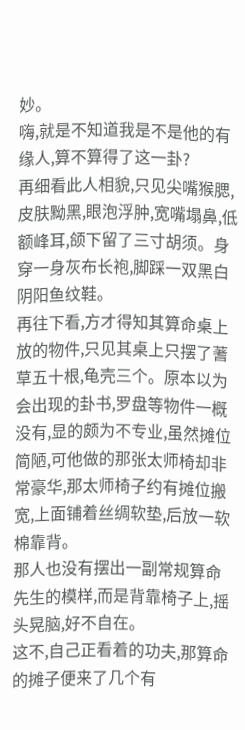妙。
嗨,就是不知道我是不是他的有缘人,算不算得了这一卦?
再细看此人相貌,只见尖嘴猴腮,皮肤黝黑,眼泡浮肿,宽嘴塌鼻,低额峰耳,颌下留了三寸胡须。身穿一身灰布长袍,脚踩一双黑白阴阳鱼纹鞋。
再往下看,方才得知其算命桌上放的物件,只见其桌上只摆了蓍草五十根,龟壳三个。原本以为会出现的卦书,罗盘等物件一概没有,显的颇为不专业,虽然摊位简陋,可他做的那张太师椅却非常豪华,那太师椅子约有摊位搬宽,上面铺着丝绸软垫,后放一软棉靠背。
那人也没有摆出一副常规算命先生的模样,而是背靠椅子上,摇头晃脑,好不自在。
这不,自己正看着的功夫,那算命的摊子便来了几个有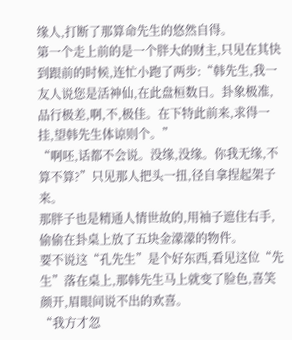缘人,打断了那算命先生的悠然自得。
第一个走上前的是一个胖大的财主,只见在其快到跟前的时候,连忙小跑了两步:“韩先生,我一友人说您是活神仙,在此盘桓数日。卦象极准,品行极差,啊,不,极佳。在下特此前来,求得一挂,望韩先生体谅则个。”
“啊呸,话都不会说。没缘,没缘。你我无缘,不算不算?”只见那人把头一扭,径自拿捏起架子来。
那胖子也是精通人情世故的,用袖子遮住右手,偷偷在卦桌上放了五块金濛濛的物件。
要不说这“孔先生”是个好东西,看见这位“先生”落在桌上,那韩先生马上就变了脸色,喜笑颜开,眉眼间说不出的欢喜。
“我方才忽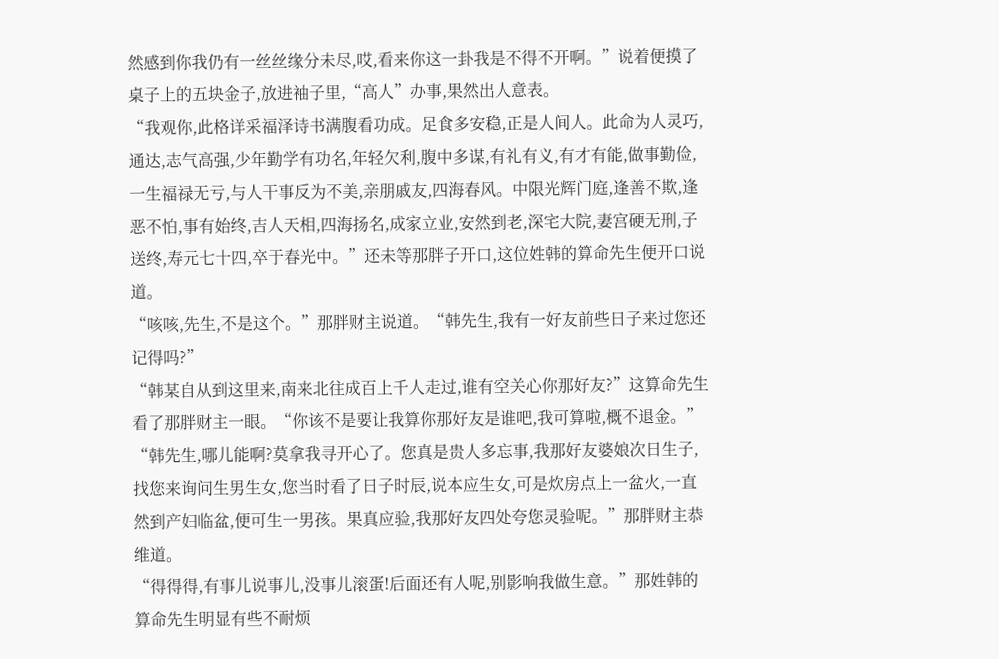然感到你我仍有一丝丝缘分未尽,哎,看来你这一卦我是不得不开啊。”说着便摸了桌子上的五块金子,放进袖子里,“高人”办事,果然出人意表。
“我观你,此格详采福泽诗书满腹看功成。足食多安稳,正是人间人。此命为人灵巧,通达,志气高强,少年勤学有功名,年轻欠利,腹中多谋,有礼有义,有才有能,做事勤俭,一生福禄无亏,与人干事反为不美,亲朋戚友,四海春风。中限光辉门庭,逢善不欺,逢恶不怕,事有始终,吉人天相,四海扬名,成家立业,安然到老,深宅大院,妻宫硬无刑,子送终,寿元七十四,卒于春光中。”还未等那胖子开口,这位姓韩的算命先生便开口说道。
“咳咳,先生,不是这个。”那胖财主说道。“韩先生,我有一好友前些日子来过您还记得吗?”
“韩某自从到这里来,南来北往成百上千人走过,谁有空关心你那好友?”这算命先生看了那胖财主一眼。“你该不是要让我算你那好友是谁吧,我可算啦,概不退金。”
“韩先生,哪儿能啊?莫拿我寻开心了。您真是贵人多忘事,我那好友婆娘次日生子,找您来询问生男生女,您当时看了日子时辰,说本应生女,可是炊房点上一盆火,一直然到产妇临盆,便可生一男孩。果真应验,我那好友四处夸您灵验呢。”那胖财主恭维道。
“得得得,有事儿说事儿,没事儿滚蛋!后面还有人呢,别影响我做生意。”那姓韩的算命先生明显有些不耐烦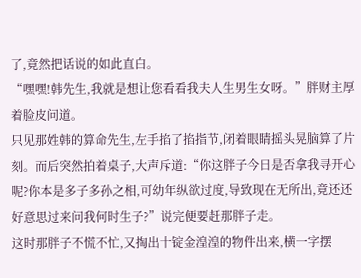了,竟然把话说的如此直白。
“嘿嘿!韩先生,我就是想让您看看我夫人生男生女呀。”胖财主厚着脸皮问道。
只见那姓韩的算命先生,左手掐了掐指节,闭着眼睛摇头晃脑算了片刻。而后突然拍着桌子,大声斥道:“你这胖子今日是否拿我寻开心呢?你本是多子多孙之相,可幼年纵欲过度,导致现在无所出,竟还还好意思过来问我何时生子?”说完便要赶那胖子走。
这时那胖子不慌不忙,又掏出十锭金湟湟的物件出来,横一字摆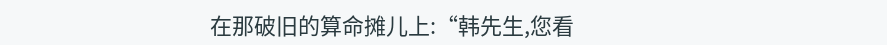在那破旧的算命摊儿上:“韩先生,您看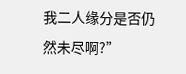我二人缘分是否仍然未尽啊?”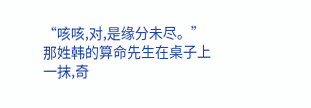“咳咳,对,是缘分未尽。”那姓韩的算命先生在桌子上一抹,奇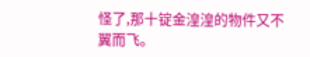怪了,那十锭金湟湟的物件又不翼而飞。